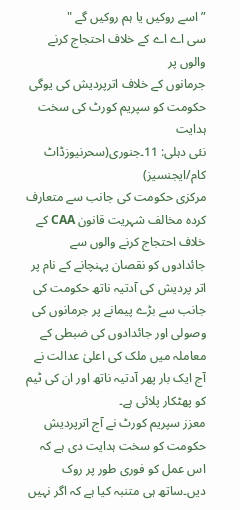” اسے روکیں یا ہم روکیں گے "
سی اے اے کے خلاف احتجاج کرنے والوں پر
جرمانوں کے خلاف اترپردیش کی یوگی حکومت کو سپریم کورٹ کی سخت ہدایت
نئی دہلی: 11۔جنوری(سحرنیوزڈاٹ کام/ایجنسیز)
مرکزی حکومت کی جانب سے متعارف کردہ مخالف شہریت قانون CAA کے خلاف احتجاج کرنے والوں سے جائدادوں کو نقصان پہنچانے کے نام پر اتر پردیش کی آدتیہ ناتھ حکومت کی جانب سے بڑے پیمانے پر جرمانوں کی وصولی اور جائدادوں کی ضبطی کے معاملہ میں ملک کی اعلیٰ عدالت نے آج ایک بار پھر آدتیہ ناتھ اور ان کی ٹیم کو پھٹکار پلائی ہے۔
معزز سپریم کورٹ نے آج اترپردیش حکومت کو سخت ہدایت دی ہے کہ اس عمل کو فوری طور پر روک دیں۔ساتھ ہی متنبہ کیا ہے کہ اگر نہیں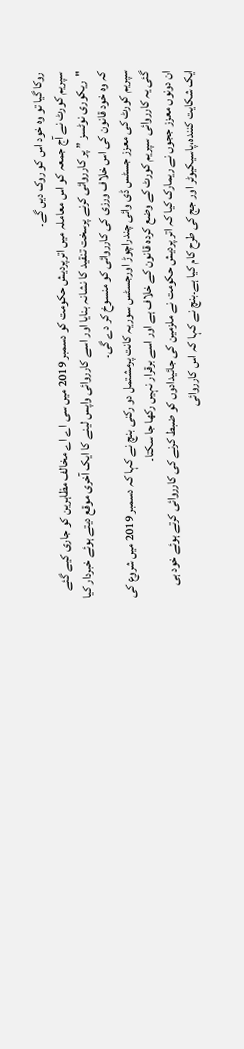روکا گیا تو وہ خود اس کو روک دیں گے۔
سپریم کورٹ نے آج جمعہ کو اس معاملہ میں اترپردیش حکومت کو دسمبر 2019 میں سی اے اے مخالف مظاہرین کو جاری کیے گئے "ریکوری نوٹسز ” پر کارروائی کرنے پرسخت تنقید کا نشانہ بنایا اور اسے کارروائی واپس لینے کا ایک آخری موقع دیتے ہوئے خبردار کیا کہ وہ خود قانون کی اس خلاف ورزی کی کارروائی کو منسوخ کر دے گی۔
سپریم کورٹ کی معزز جسٹس ڈی وائی چندراچوڑ اورجسٹس سوریہ کانت پرمشتمل دو رکنی بنچ نے کہا کہ دسمبر 2019 میں شروع کی گئی یہ کارروائی سپریم کورٹ کے وضع کردہ قانون کے خلاف ہے اور اسے برقرار نہیں رکھا جا سکتا۔
ان دونوں معزز ججوں نے ریمارک کیا کہ اتر پردیش حکومت نے ملزمین کی جائیدادوں کو ضبط کرنے کی کارروائی کرتے ہوئے خود ہی ایک شکایت کنندہ،پاسیکیوٹر اور جج کی طرح کام کیا ہے۔بنچ نے کہا کہ اس کارروائی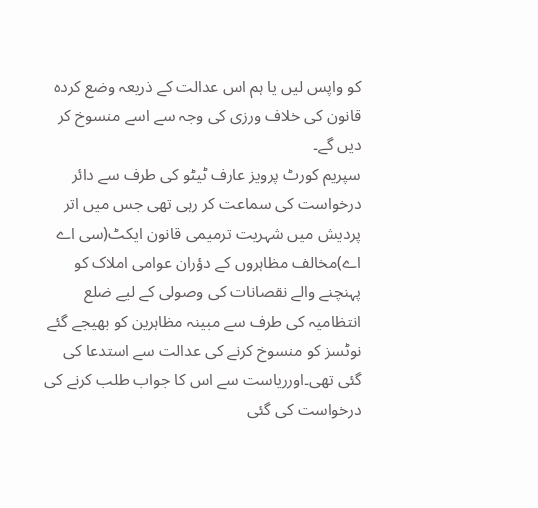کو واپس لیں یا ہم اس عدالت کے ذریعہ وضع کردہ قانون کی خلاف ورزی کی وجہ سے اسے منسوخ کر دیں گے۔
سپریم کورٹ پرویز عارف ٹیٹو کی طرف سے دائر درخواست کی سماعت کر رہی تھی جس میں اتر پردیش میں شہریت ترمیمی قانون ایکٹ(سی اے اے)مخالف مظاہروں کے دؤران عوامی املاک کو پہنچنے والے نقصانات کی وصولی کے لیے ضلع انتظامیہ کی طرف سے مبینہ مظاہرین کو بھیجے گئے نوٹسز کو منسوخ کرنے کی عدالت سے استدعا کی گئی تھی۔اورریاست سے اس کا جواب طلب کرنے کی درخواست کی گئی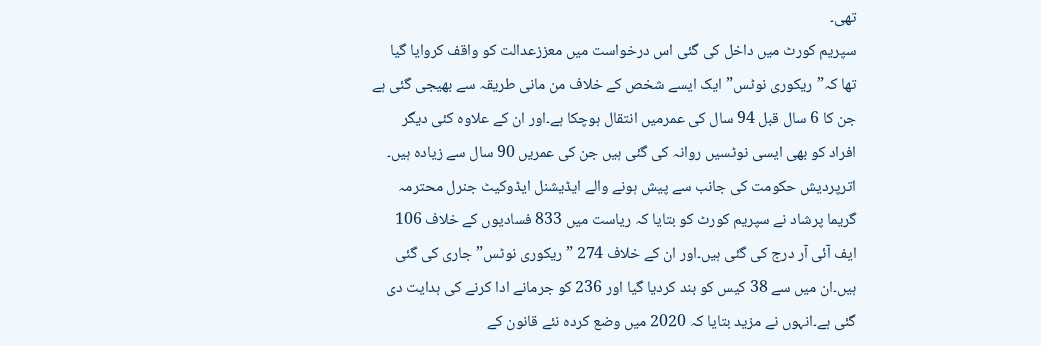تھی۔
سپریم کورٹ میں داخل کی گئی اس درخواست میں معززعدالت کو واقف کروایا گیا تھا کہ”ریکوری نوٹس”ایک ایسے شخص کے خلاف من مانی طریقہ سے بھیجی گئی ہے جن کا 6 سال قبل 94 سال کی عمرمیں انتقال ہوچکا ہے۔اور ان کے علاوہ کئی دیگر افراد کو بھی ایسی نوٹسیں روانہ کی گئی ہیں جن کی عمریں 90 سال سے زیادہ ہیں۔
اترپردیش حکومت کی جانب سے پیش ہونے والے ایڈیشنل ایڈوکیٹ جنرل محترمہ گریما پرشاد نے سپریم کورٹ کو بتایا کہ ریاست میں 833 فسادیوں کے خلاف 106 ایف آئی آر درج کی گئی ہیں۔اور ان کے خلاف 274 ” ریکوری نوٹس” جاری کی گئی ہیں۔ان میں سے 38 کیس کو بند کردیا گیا اور 236 کو جرمانے ادا کرنے کی ہدایت دی گئی ہے۔انہوں نے مزید بتایا کہ 2020 میں وضع کردہ نئے قانون کے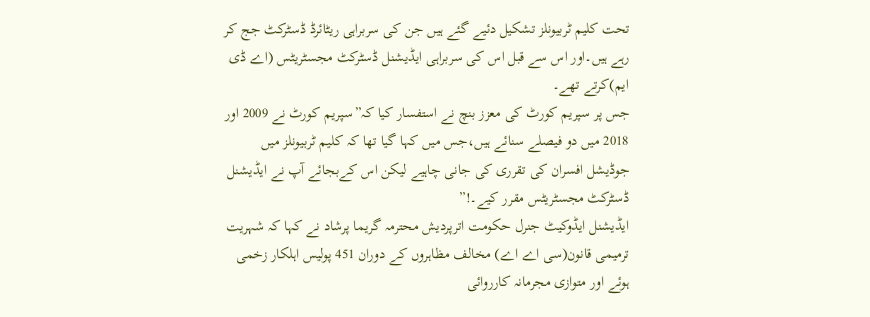تحت کلیم ٹربیونلز تشکیل دئیے گئے ہیں جن کی سربراہی ریٹائرڈ ڈسٹرکٹ جج کر رہے ہیں۔اور اس سے قبل اس کی سربراہی ایڈیشنل ڈسٹرکٹ مجسٹریٹس (اے ڈی ایم)کرتے تھے۔
جس پر سپریم کورٹ کی معزز بنچ نے استفسار کیا کہ”سپریم کورٹ نے 2009 اور 2018 میں دو فیصلے سنائے ہیں،جس میں کہا گیا تھا کہ کلیم ٹربیونلز میں جوڈیشل افسران کی تقرری کی جانی چاہیے لیکن اس کےبجائے آپ نے ایڈیشنل ڈسٹرکٹ مجسٹریٹس مقرر کیے۔!”
ایڈیشنل ایڈوکیٹ جنرل حکومت اترپردیش محترمہ گریما پرشاد نے کہا کہ شہریت ترمیمی قانون(سی اے اے) مخالف مظاہروں کے دوران 451 پولیس اہلکار زخمی ہوئے اور متوازی مجرمانہ کارروائی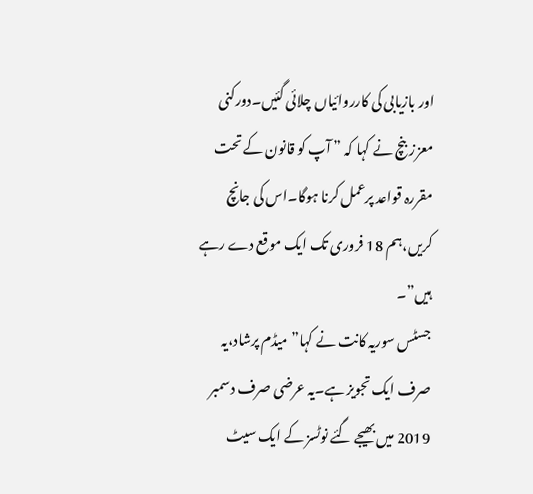اور بازیابی کی کارروائیاں چلائی گئیں۔دورکنی معزز بنچ نے کہا کہ ” آپ کو قانون کے تحت مقررہ قواعد پرعمل کرنا ہوگا۔اس کی جانچ کریں،ہم 18 فروری تک ایک موقع دے رہے ہیں”۔
جسٹس سوریہ کانت نے کہا”میڈم پرشاد،یہ صرف ایک تجویز ہے۔یہ عرضی صرف دسمبر 2019 میں بھیجے گئے نوٹسز کے ایک سیٹ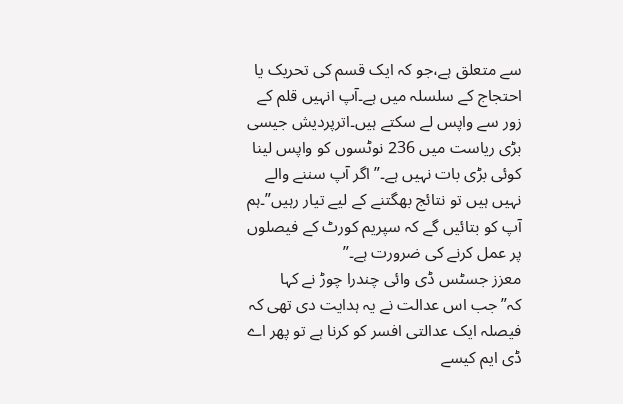سے متعلق ہے،جو کہ ایک قسم کی تحریک یا احتجاج کے سلسلہ میں ہے۔آپ انہیں قلم کے زور سے واپس لے سکتے ہیں۔اترپردیش جیسی بڑی ریاست میں 236 نوٹسوں کو واپس لینا کوئی بڑی بات نہیں ہے۔” اگر آپ سننے والے نہیں ہیں تو نتائج بھگتنے کے لیے تیار رہیں”۔ہم آپ کو بتائیں گے کہ سپریم کورٹ کے فیصلوں پر عمل کرنے کی ضرورت ہے۔”
معزز جسٹس ڈی وائی چندرا چوڑ نے کہا کہ”جب اس عدالت نے یہ ہدایت دی تھی کہ فیصلہ ایک عدالتی افسر کو کرنا ہے تو پھر اے ڈی ایم کیسے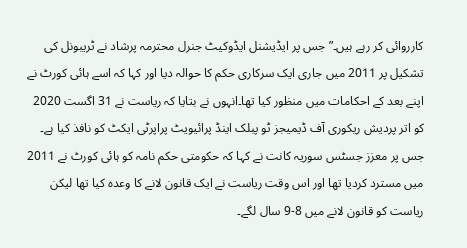کارروائی کر رہے ہیں۔”جس پر ایڈیشنل ایڈوکیٹ جنرل محترمہ پرشاد نے ٹریبونل کی تشکیل پر 2011 میں جاری ایک سرکاری حکم کا حوالہ دیا اور کہا کہ اسے ہائی کورٹ نے اپنے بعد کے احکامات میں منظور کیا تھا۔انہوں نے بتایا کہ ریاست نے 31 اگست 2020 کو اتر پردیش ریکوری آف ڈیمیجز ٹو پبلک اینڈ پرائیویٹ پراپرٹی ایکٹ کو نافذ کیا ہے۔
جس پر معزز جسٹس سوریہ کانت نے کہا کہ حکومتی حکم نامہ کو ہائی کورٹ نے 2011 میں مسترد کردیا تھا اور اس وقت ریاست نے ایک قانون لانے کا وعدہ کیا تھا لیکن ریاست کو قانون لانے میں 8-9 سال لگے۔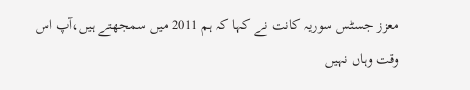معزز جسٹس سوریہ کانت نے کہا کہ ہم 2011 میں سمجھتے ہیں،آپ اس وقت وہاں نہیں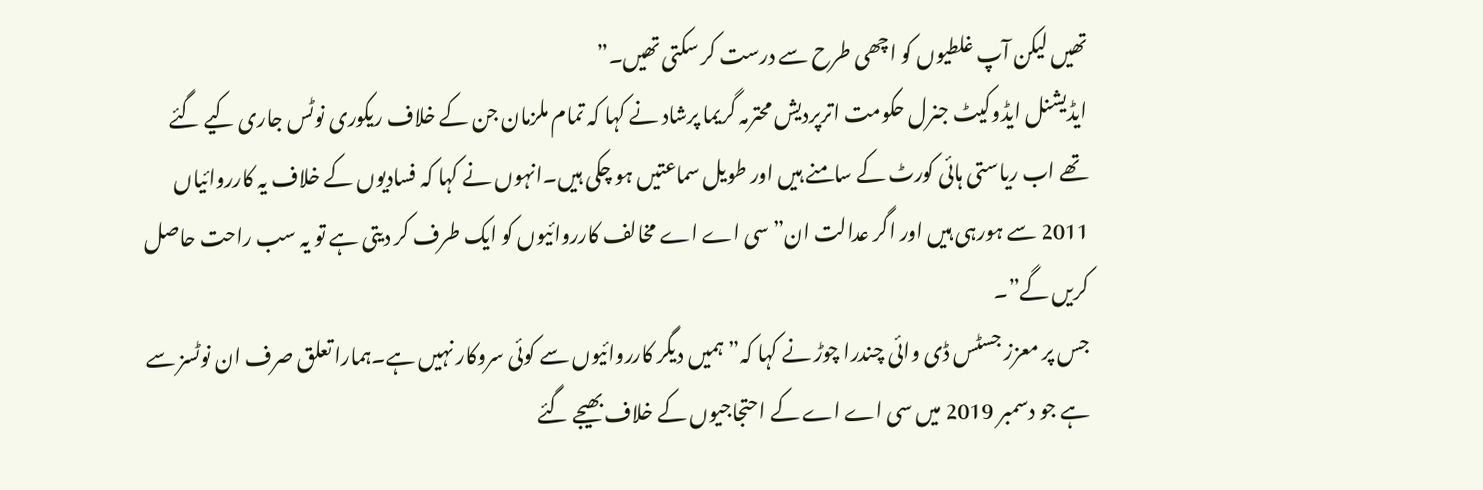تھیں لیکن آپ غلطیوں کو اچھی طرح سے درست کر سکتی تھیں۔”
ایڈیشنل ایڈوکیٹ جنرل حکومت اترپردیش محترمہ گریما پرشاد نے کہا کہ تمام ملزمان جن کے خلاف ریکوری نوٹس جاری کیے گئے تھے اب ریاستی ہائی کورٹ کے سامنے ہیں اور طویل سماعتیں ہو چکی ہیں۔انہوں نے کہا کہ فسادیوں کے خلاف یہ کارروائیاں 2011 سے ہورہی ہیں اور اگر عدالت ان”سی اے اے مخالف کارروائیوں کو ایک طرف کر دیتی ہے تو یہ سب راحت حاصل کریں گے”۔
جس پر معزز جسٹس ڈی وائی چندرا چوڑ نے کہا کہ”ہمیں دیگر کارروائیوں سے کوئی سروکار نہیں ہے۔ہمارا تعلق صرف ان نوٹسز سے ہے جو دسمبر 2019 میں سی اے اے کے احتجاجیوں کے خلاف بھیجے گئے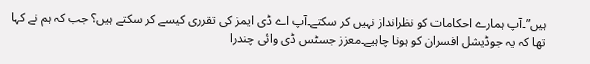ہیں”۔آپ ہمارے احکامات کو نظرانداز نہیں کر سکتے۔آپ اے ڈی ایمز کی تقرری کیسے کر سکتے ہیں؟ جب کہ ہم نے کہا تھا کہ یہ جوڈیشل افسران کو ہونا چاہیے۔معزز جسٹس ڈی وائی چندرا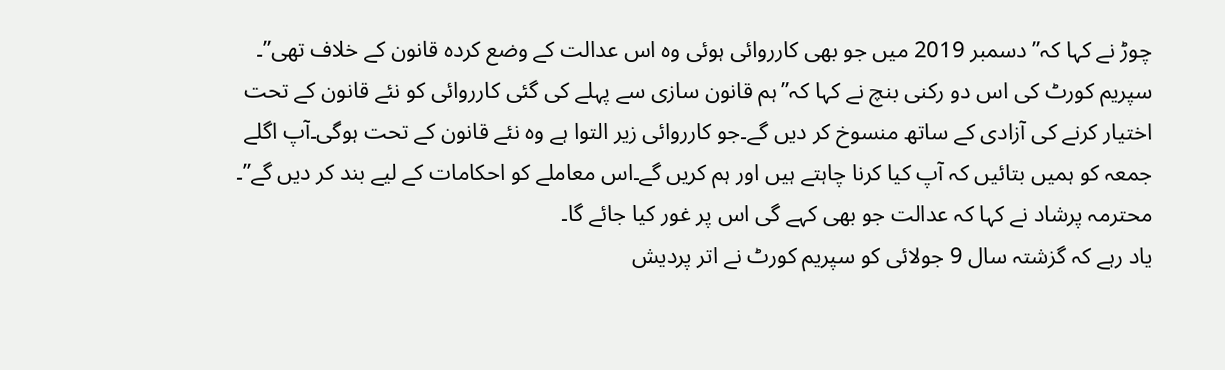چوڑ نے کہا کہ” دسمبر 2019 میں جو بھی کارروائی ہوئی وہ اس عدالت کے وضع کردہ قانون کے خلاف تھی”۔
سپریم کورٹ کی اس دو رکنی بنچ نے کہا کہ”ہم قانون سازی سے پہلے کی گئی کارروائی کو نئے قانون کے تحت اختیار کرنے کی آزادی کے ساتھ منسوخ کر دیں گے۔جو کارروائی زیر التوا ہے وہ نئے قانون کے تحت ہوگی۔آپ اگلے جمعہ کو ہمیں بتائیں کہ آپ کیا کرنا چاہتے ہیں اور ہم کریں گے۔اس معاملے کو احکامات کے لیے بند کر دیں گے”۔ محترمہ پرشاد نے کہا کہ عدالت جو بھی کہے گی اس پر غور کیا جائے گا۔
یاد رہے کہ گزشتہ سال 9 جولائی کو سپریم کورٹ نے اتر پردیش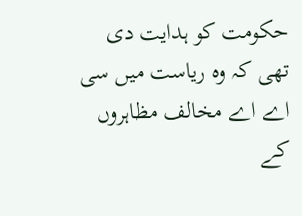حکومت کو ہدایت دی تھی کہ وہ ریاست میں سی اے اے مخالف مظاہروں کے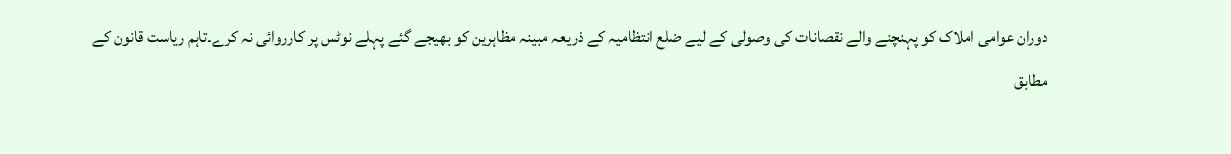دوران عوامی املاک کو پہنچنے والے نقصانات کی وصولی کے لیے ضلع انتظامیہ کے ذریعہ مبینہ مظاہرین کو بھیجے گئے پہلے نوٹس پر کارروائی نہ کرے۔تاہم ریاست قانون کے مطابق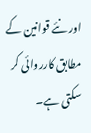اور نئے قوانین کے مطابق کارروائی کر سکتی ہے۔